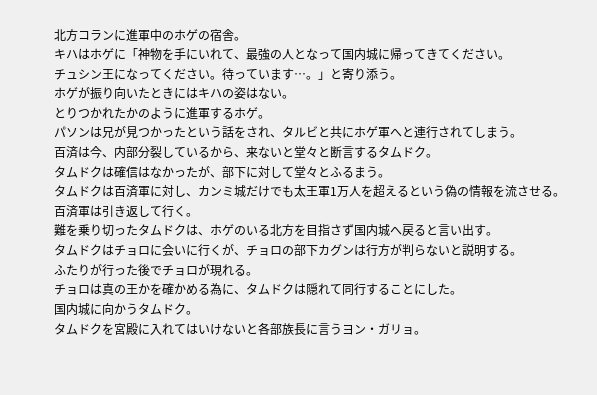北方コランに進軍中のホゲの宿舎。
キハはホゲに「神物を手にいれて、最強の人となって国内城に帰ってきてください。
チュシン王になってください。待っています…。」と寄り添う。
ホゲが振り向いたときにはキハの姿はない。
とりつかれたかのように進軍するホゲ。
パソンは兄が見つかったという話をされ、タルビと共にホゲ軍へと連行されてしまう。
百済は今、内部分裂しているから、来ないと堂々と断言するタムドク。
タムドクは確信はなかったが、部下に対して堂々とふるまう。
タムドクは百済軍に対し、カンミ城だけでも太王軍1万人を超えるという偽の情報を流させる。
百済軍は引き返して行く。
難を乗り切ったタムドクは、ホゲのいる北方を目指さず国内城へ戻ると言い出す。
タムドクはチョロに会いに行くが、チョロの部下カグンは行方が判らないと説明する。
ふたりが行った後でチョロが現れる。
チョロは真の王かを確かめる為に、タムドクは隠れて同行することにした。
国内城に向かうタムドク。
タムドクを宮殿に入れてはいけないと各部族長に言うヨン・ガリョ。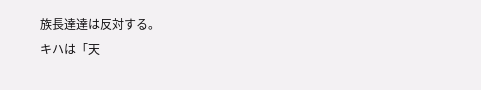族長達達は反対する。
キハは「天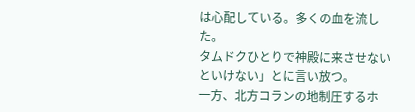は心配している。多くの血を流した。
タムドクひとりで神殿に来させないといけない」とに言い放つ。
一方、北方コランの地制圧するホ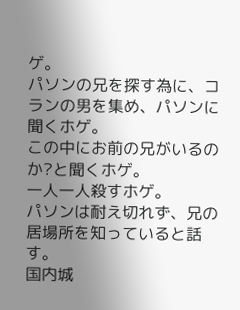ゲ。
パソンの兄を探す為に、コランの男を集め、パソンに聞くホゲ。
この中にお前の兄がいるのか?と聞くホゲ。
一人一人殺すホゲ。
パソンは耐え切れず、兄の居場所を知っていると話す。
国内城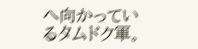へ向かっているタムドク軍。